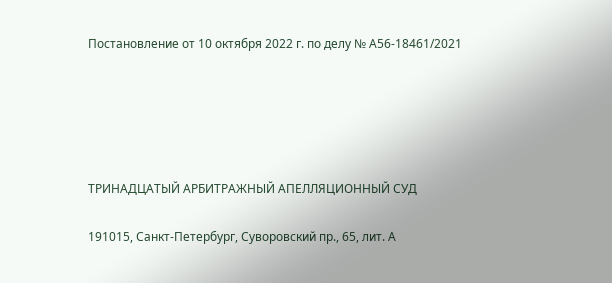Постановление от 10 октября 2022 г. по делу № А56-18461/2021





ТРИНАДЦАТЫЙ АРБИТРАЖНЫЙ АПЕЛЛЯЦИОННЫЙ СУД

191015, Санкт-Петербург, Суворовский пр., 65, лит. А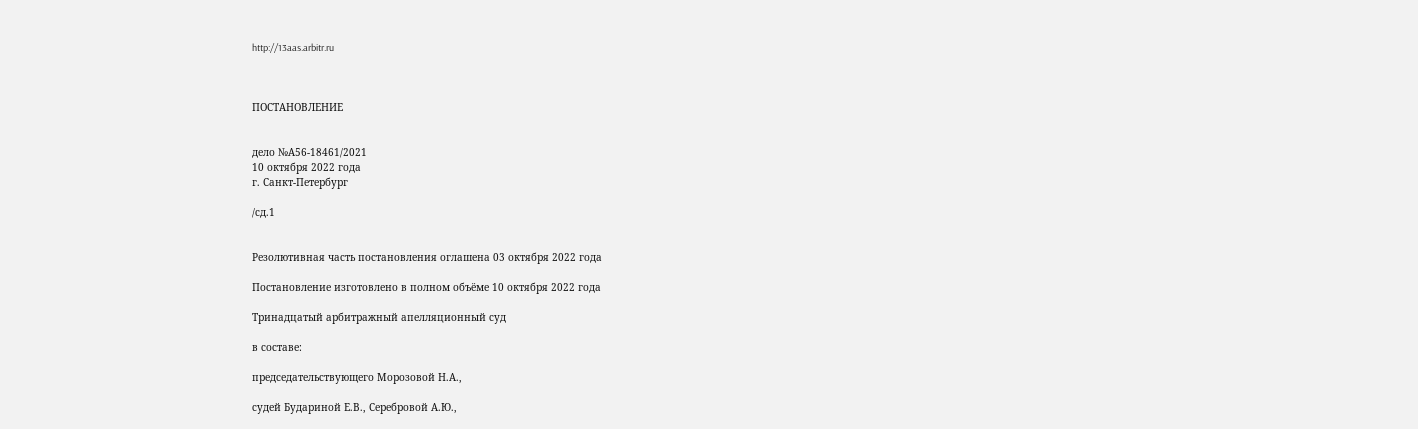http://13aas.arbitr.ru



ПОСТАНОВЛЕНИЕ


дело №А56-18461/2021
10 октября 2022 года
г. Санкт-Петербург

/сд.1


Резолютивная часть постановления оглашена 03 октября 2022 года

Постановление изготовлено в полном объёме 10 октября 2022 года

Тринадцатый арбитражный апелляционный суд

в составе:

председательствующего Морозовой Н.А.,

судей Будариной Е.В., Серебровой А.Ю.,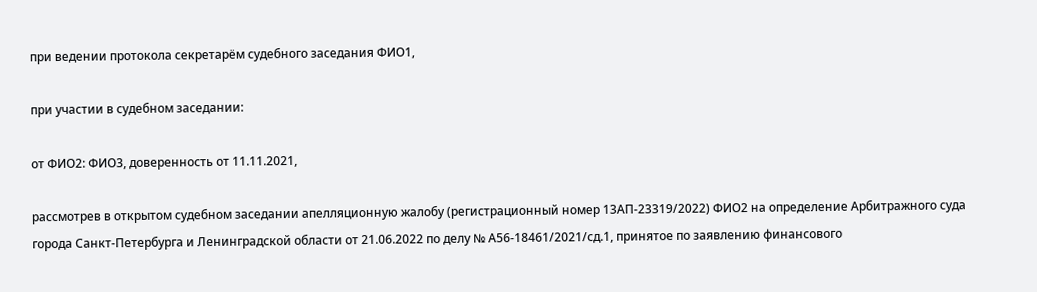при ведении протокола секретарём судебного заседания ФИО1,

при участии в судебном заседании:

от ФИО2: ФИО3, доверенность от 11.11.2021,

рассмотрев в открытом судебном заседании апелляционную жалобу (регистрационный номер 13АП-23319/2022) ФИО2 на определение Арбитражного суда города Санкт-Петербурга и Ленинградской области от 21.06.2022 по делу № А56-18461/2021/сд.1, принятое по заявлению финансового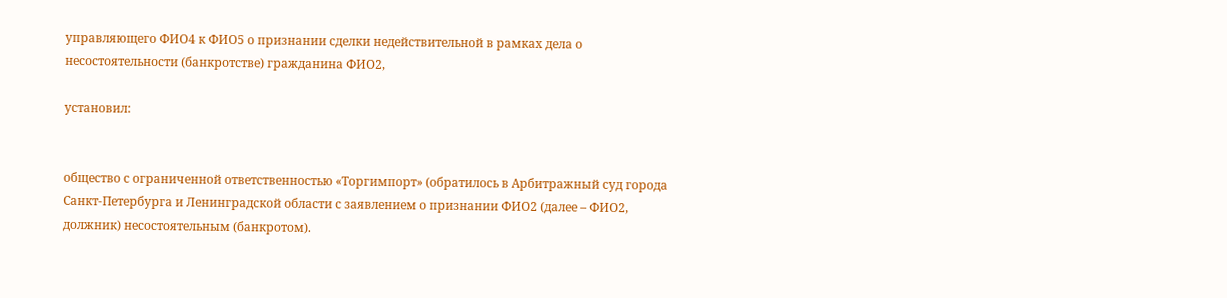управляющего ФИО4 к ФИО5 о признании сделки недействительной в рамках дела о несостоятельности (банкротстве) гражданина ФИО2,

установил:


общество с ограниченной ответственностью «Торгимпорт» (обратилось в Арбитражный суд города Санкт-Петербурга и Ленинградской области с заявлением о признании ФИО2 (далее – ФИО2, должник) несостоятельным (банкротом).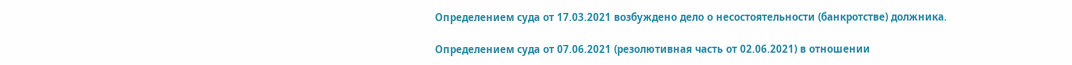Определением суда от 17.03.2021 возбуждено дело о несостоятельности (банкротстве) должника.

Определением суда от 07.06.2021 (резолютивная часть от 02.06.2021) в отношении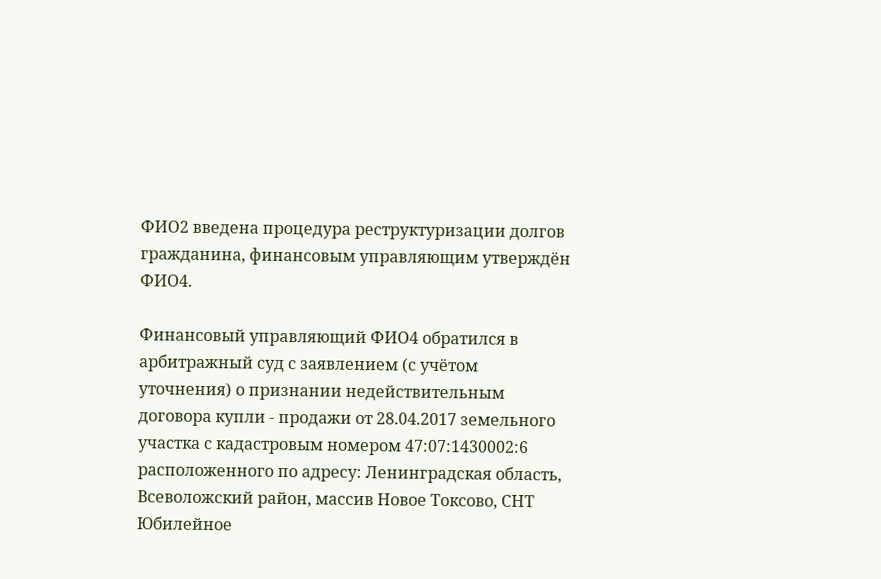ФИО2 введена процедура реструктуризации долгов гражданина, финансовым управляющим утверждён ФИО4.

Финансовый управляющий ФИО4 обратился в арбитражный суд с заявлением (с учётом уточнения) о признании недействительным договора купли - продажи от 28.04.2017 земельного участка с кадастровым номером 47:07:1430002:6 расположенного по адресу: Ленинградская область, Всеволожский район, массив Новое Токсово, СНТ Юбилейное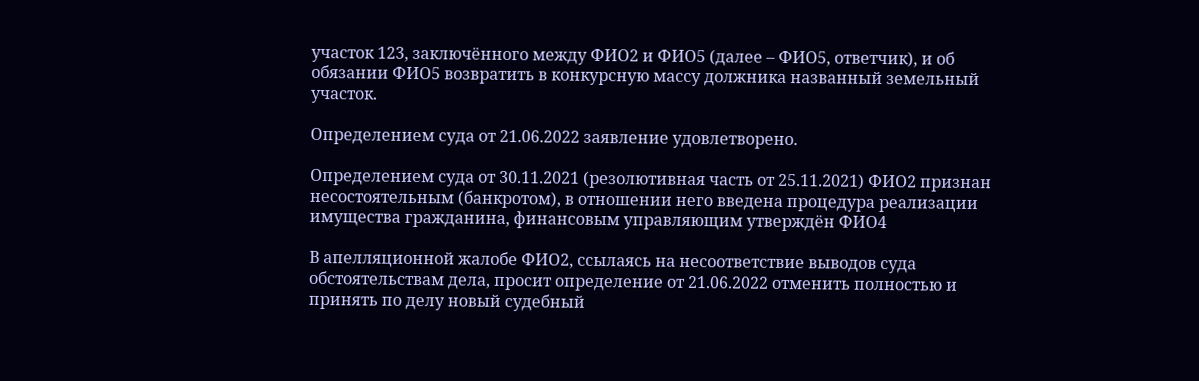участок 123, заключённого между ФИО2 и ФИО5 (далее – ФИО5, ответчик), и об обязании ФИО5 возвратить в конкурсную массу должника названный земельный участок.

Определением суда от 21.06.2022 заявление удовлетворено.

Определением суда от 30.11.2021 (резолютивная часть от 25.11.2021) ФИО2 признан несостоятельным (банкротом), в отношении него введена процедура реализации имущества гражданина, финансовым управляющим утверждён ФИО4

В апелляционной жалобе ФИО2, ссылаясь на несоответствие выводов суда обстоятельствам дела, просит определение от 21.06.2022 отменить полностью и принять по делу новый судебный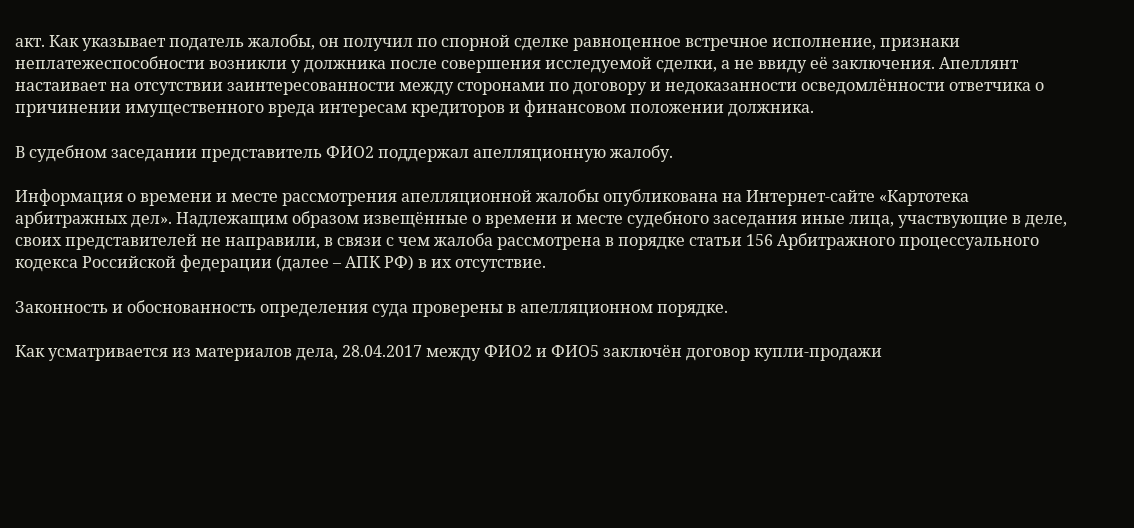акт. Как указывает податель жалобы, он получил по спорной сделке равноценное встречное исполнение, признаки неплатежеспособности возникли у должника после совершения исследуемой сделки, а не ввиду её заключения. Апеллянт настаивает на отсутствии заинтересованности между сторонами по договору и недоказанности осведомлённости ответчика о причинении имущественного вреда интересам кредиторов и финансовом положении должника.

В судебном заседании представитель ФИО2 поддержал апелляционную жалобу.

Информация о времени и месте рассмотрения апелляционной жалобы опубликована на Интернет-сайте «Картотека арбитражных дел». Надлежащим образом извещённые о времени и месте судебного заседания иные лица, участвующие в деле, своих представителей не направили, в связи с чем жалоба рассмотрена в порядке статьи 156 Арбитражного процессуального кодекса Российской федерации (далее – АПК РФ) в их отсутствие.

Законность и обоснованность определения суда проверены в апелляционном порядке.

Как усматривается из материалов дела, 28.04.2017 между ФИО2 и ФИО5 заключён договор купли-продажи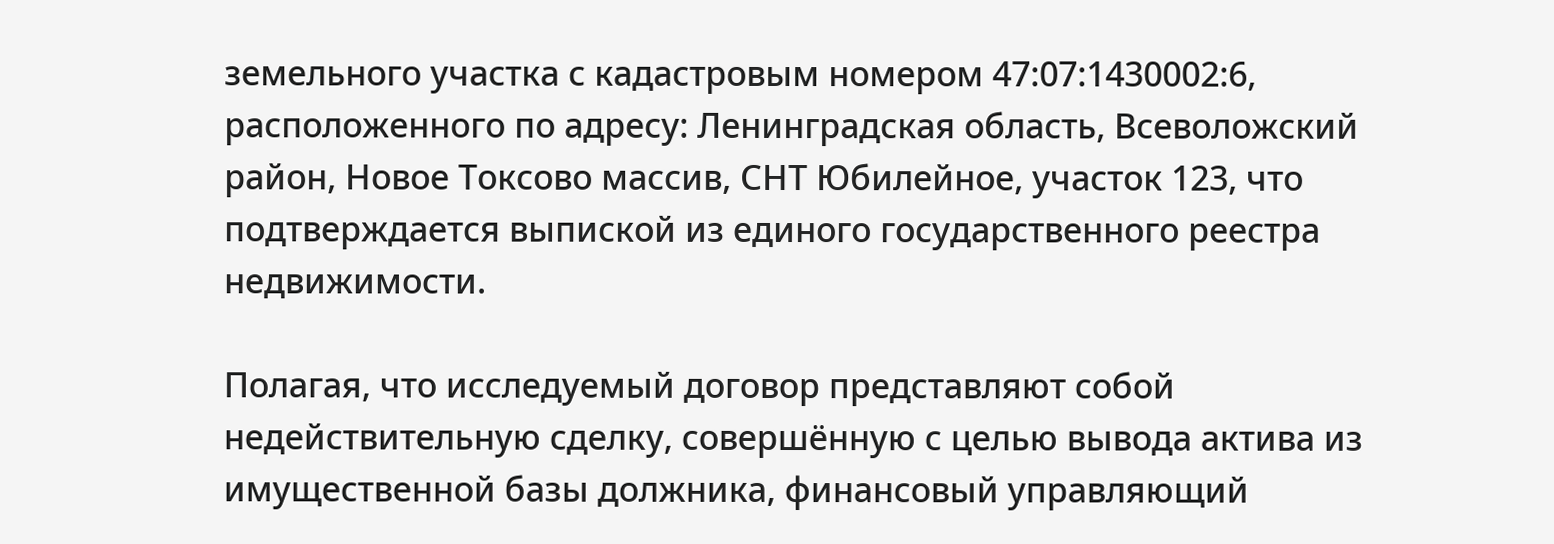земельного участка с кадастровым номером 47:07:1430002:6, расположенного по адресу: Ленинградская область, Всеволожский район, Новое Токсово массив, СНТ Юбилейное, участок 123, что подтверждается выпиской из единого государственного реестра недвижимости.

Полагая, что исследуемый договор представляют собой недействительную сделку, совершённую с целью вывода актива из имущественной базы должника, финансовый управляющий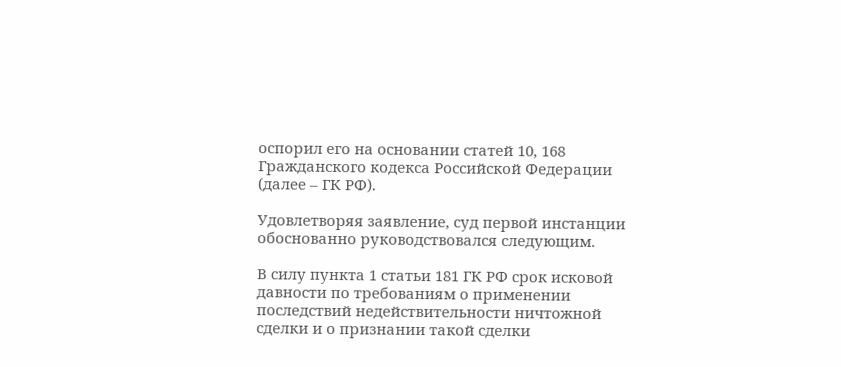оспорил его на основании статей 10, 168 Гражданского кодекса Российской Федерации (далее – ГК РФ).

Удовлетворяя заявление, суд первой инстанции обоснованно руководствовался следующим.

В силу пункта 1 статьи 181 ГК РФ срок исковой давности по требованиям о применении последствий недействительности ничтожной сделки и о признании такой сделки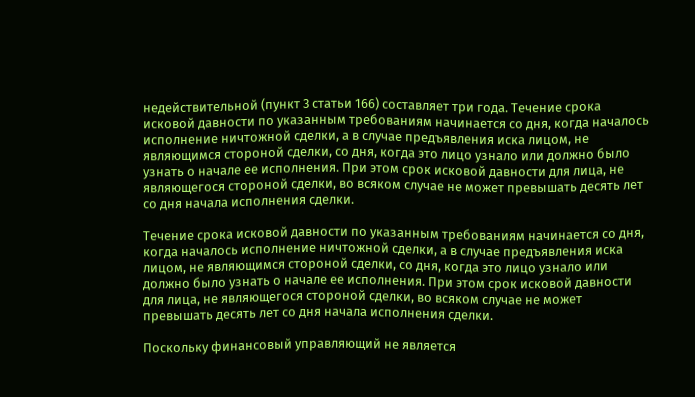недействительной (пункт 3 статьи 166) составляет три года. Течение срока исковой давности по указанным требованиям начинается со дня, когда началось исполнение ничтожной сделки, а в случае предъявления иска лицом, не являющимся стороной сделки, со дня, когда это лицо узнало или должно было узнать о начале ее исполнения. При этом срок исковой давности для лица, не являющегося стороной сделки, во всяком случае не может превышать десять лет со дня начала исполнения сделки.

Течение срока исковой давности по указанным требованиям начинается со дня, когда началось исполнение ничтожной сделки, а в случае предъявления иска лицом, не являющимся стороной сделки, со дня, когда это лицо узнало или должно было узнать о начале ее исполнения. При этом срок исковой давности для лица, не являющегося стороной сделки, во всяком случае не может превышать десять лет со дня начала исполнения сделки.

Поскольку финансовый управляющий не является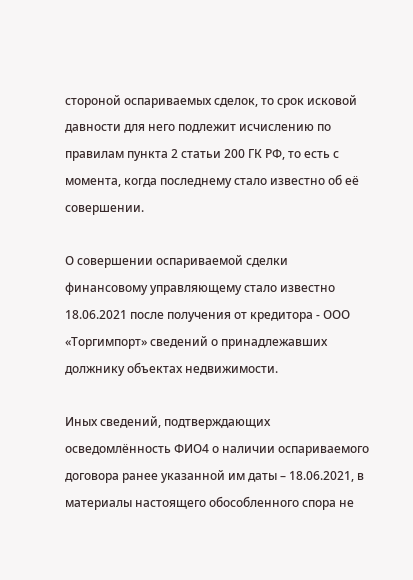стороной оспариваемых сделок, то срок исковой давности для него подлежит исчислению по правилам пункта 2 статьи 200 ГК РФ, то есть с момента, когда последнему стало известно об её совершении.

О совершении оспариваемой сделки финансовому управляющему стало известно 18.06.2021 после получения от кредитора - ООО «Торгимпорт» сведений о принадлежавших должнику объектах недвижимости.

Иных сведений, подтверждающих осведомлённость ФИО4 о наличии оспариваемого договора ранее указанной им даты – 18.06.2021, в материалы настоящего обособленного спора не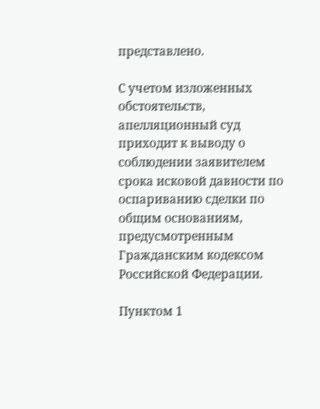представлено.

С учетом изложенных обстоятельств, апелляционный суд приходит к выводу о соблюдении заявителем срока исковой давности по оспариванию сделки по общим основаниям, предусмотренным Гражданским кодексом Российской Федерации.

Пунктом 1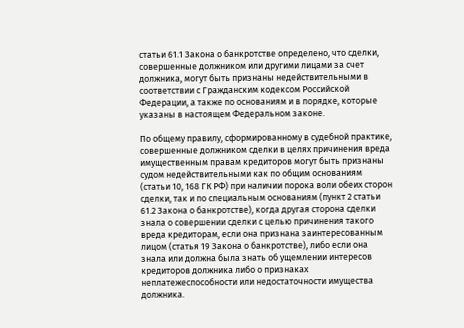статьи 61.1 Закона о банкротстве определено, что сделки, совершенные должником или другими лицами за счет должника, могут быть признаны недействительными в соответствии с Гражданским кодексом Российской Федерации, а также по основаниям и в порядке, которые указаны в настоящем Федеральном законе.

По общему правилу, сформированному в судебной практике, совершенные должником сделки в целях причинения вреда имущественным правам кредиторов могут быть признаны судом недействительными как по общим основаниям (статьи 10, 168 ГК РФ) при наличии порока воли обеих сторон сделки, так и по специальным основаниям (пункт 2 статьи 61.2 Закона о банкротстве), когда другая сторона сделки знала о совершении сделки с целью причинения такого вреда кредиторам, если она признана заинтересованным лицом (статья 19 Закона о банкротстве), либо если она знала или должна была знать об ущемлении интересов кредиторов должника либо о признаках неплатежеспособности или недостаточности имущества должника.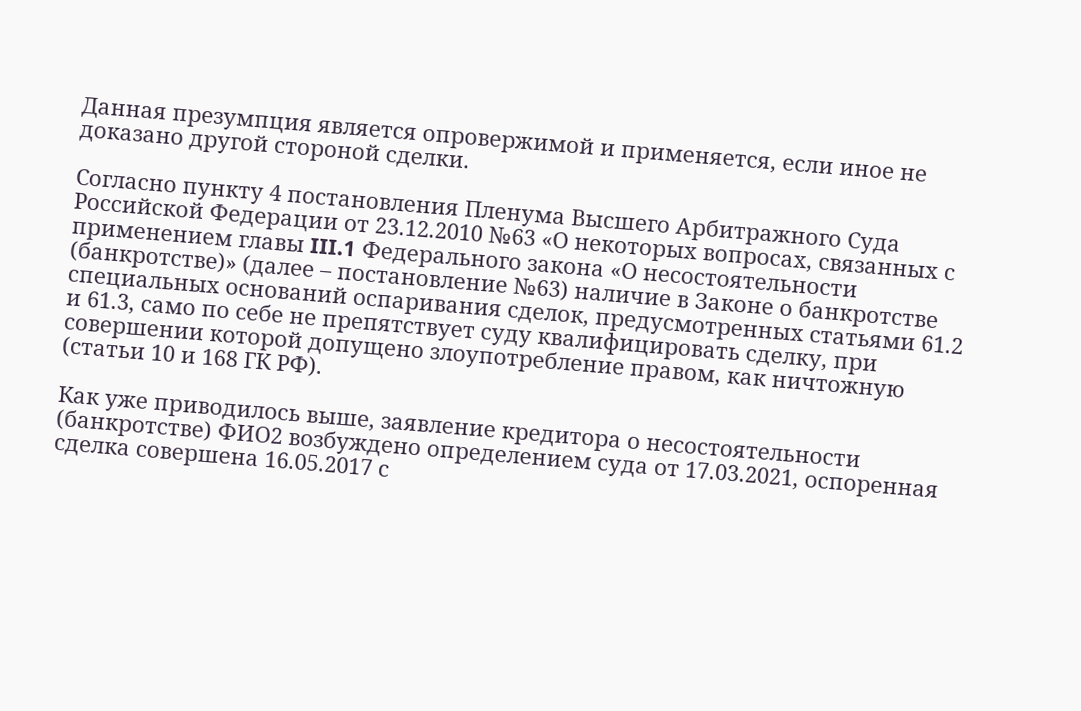Данная презумпция является опровержимой и применяется, если иное не доказано другой стороной сделки.

Согласно пункту 4 постановления Пленума Высшего Арбитражного Суда Российской Федерации от 23.12.2010 №63 «О некоторых вопросах, связанных с применением главы III.1 Федерального закона «О несостоятельности (банкротстве)» (далее – постановление №63) наличие в Законе о банкротстве специальных оснований оспаривания сделок, предусмотренных статьями 61.2 и 61.3, само по себе не препятствует суду квалифицировать сделку, при совершении которой допущено злоупотребление правом, как ничтожную (статьи 10 и 168 ГК РФ).

Как уже приводилось выше, заявление кредитора о несостоятельности (банкротстве) ФИО2 возбуждено определением суда от 17.03.2021, оспоренная сделка совершена 16.05.2017 с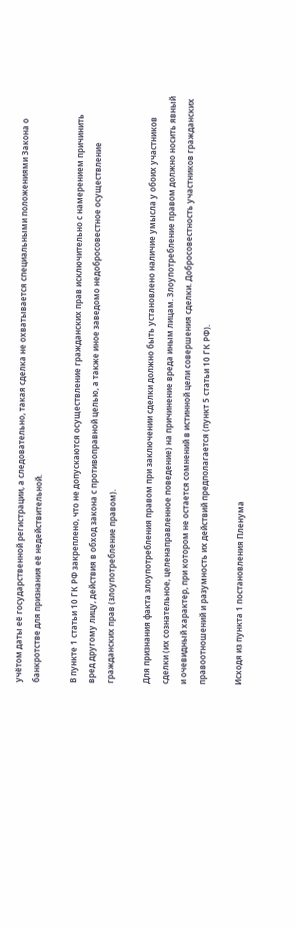учётом даты её государственной регистрации, а следовательно, такая сделка не охватывается специальными положениями Закона о банкротстве для признания её недействительной.

В пункте 1 статьи 10 ГК РФ закреплено, что не допускаются осуществление гражданских прав исключительно с намерением причинить вред другому лицу, действия в обход закона с противоправной целью, а также иное заведомо недобросовестное осуществление гражданских прав (злоупотребление правом).

Для признания факта злоупотребления правом при заключении сделки должно быть установлено наличие умысла у обоих участников сделки (их сознательное, целенаправленное поведение) на причинение вреда иным лицам. Злоупотребление правом должно носить явный и очевидный характер, при котором не остается сомнений в истинной цели совершения сделки. Добросовестность участников гражданских правоотношений и разумность их действий предполагается (пункт 5 статьи 10 ГК РФ).

Исходя из пункта 1 постановления Пленума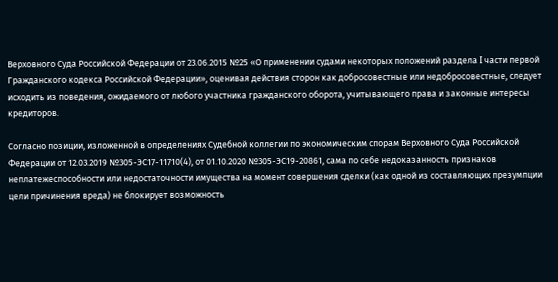Верховного Суда Российской Федерации от 23.06.2015 №25 «О применении судами некоторых положений раздела I части первой Гражданского кодекса Российской Федерации», оценивая действия сторон как добросовестные или недобросовестные, следует исходить из поведения, ожидаемого от любого участника гражданского оборота, учитывающего права и законные интересы кредиторов.

Согласно позиции, изложенной в определениях Судебной коллегии по экономическим спорам Верховного Суда Российской Федерации от 12.03.2019 №305-ЭС17-11710(4), от 01.10.2020 №305-ЭС19-20861, сама по себе недоказанность признаков неплатежеспособности или недостаточности имущества на момент совершения сделки (как одной из составляющих презумпции цели причинения вреда) не блокирует возможность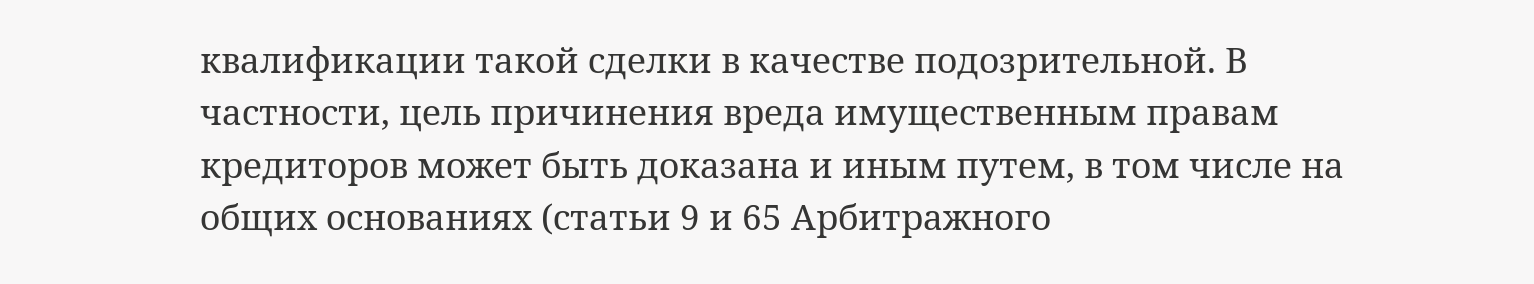квалификации такой сделки в качестве подозрительной. В частности, цель причинения вреда имущественным правам кредиторов может быть доказана и иным путем, в том числе на общих основаниях (статьи 9 и 65 Арбитражного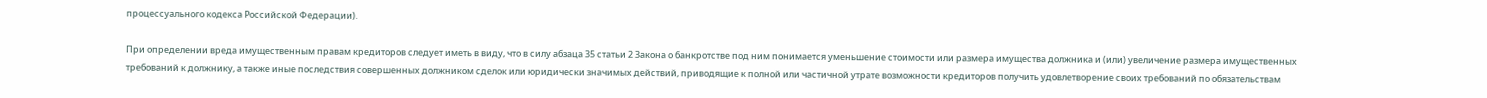процессуального кодекса Российской Федерации).

При определении вреда имущественным правам кредиторов следует иметь в виду, что в силу абзаца 35 статьи 2 Закона о банкротстве под ним понимается уменьшение стоимости или размера имущества должника и (или) увеличение размера имущественных требований к должнику, а также иные последствия совершенных должником сделок или юридически значимых действий, приводящие к полной или частичной утрате возможности кредиторов получить удовлетворение своих требований по обязательствам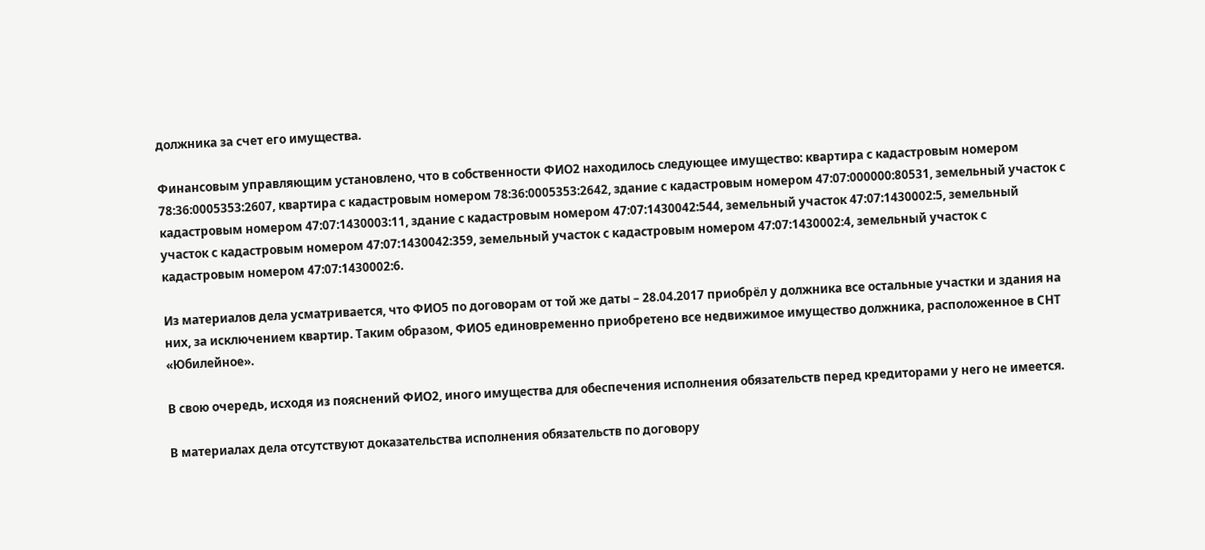должника за счет его имущества.

Финансовым управляющим установлено, что в собственности ФИО2 находилось следующее имущество: квартира с кадастровым номером 78:36:0005353:2607, квартира с кадастровым номером 78:36:0005353:2642, здание с кадастровым номером 47:07:000000:80531, земельный участок с кадастровым номером 47:07:1430003:11, здание с кадастровым номером 47:07:1430042:544, земельный участок 47:07:1430002:5, земельный участок с кадастровым номером 47:07:1430042:359, земельный участок с кадастровым номером 47:07:1430002:4, земельный участок с кадастровым номером 47:07:1430002:6.

Из материалов дела усматривается, что ФИО5 по договорам от той же даты – 28.04.2017 приобрёл у должника все остальные участки и здания на них, за исключением квартир. Таким образом, ФИО5 единовременно приобретено все недвижимое имущество должника, расположенное в СНТ «Юбилейное».

В свою очередь, исходя из пояснений ФИО2, иного имущества для обеспечения исполнения обязательств перед кредиторами у него не имеется.

В материалах дела отсутствуют доказательства исполнения обязательств по договору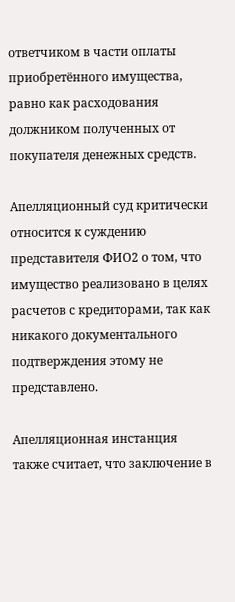ответчиком в части оплаты приобретённого имущества, равно как расходования должником полученных от покупателя денежных средств.

Апелляционный суд критически относится к суждению представителя ФИО2 о том, что имущество реализовано в целях расчетов с кредиторами, так как никакого документального подтверждения этому не представлено.

Апелляционная инстанция также считает, что заключение в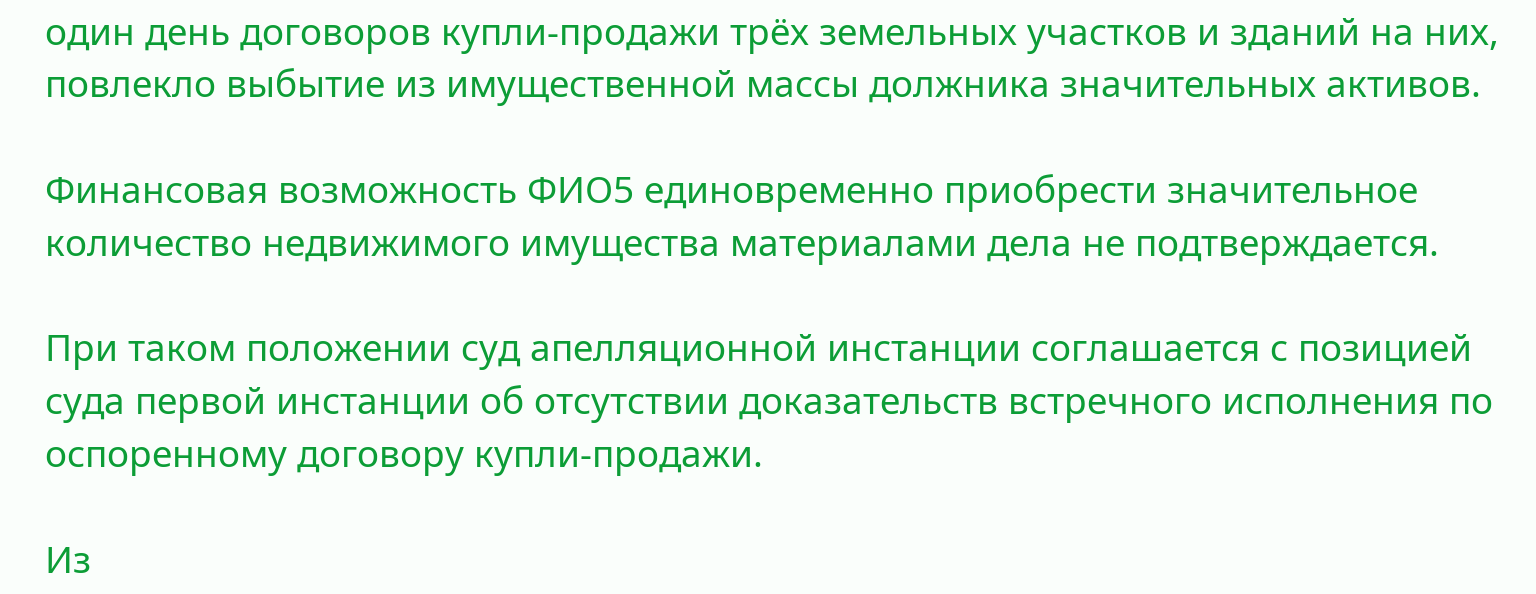один день договоров купли-продажи трёх земельных участков и зданий на них, повлекло выбытие из имущественной массы должника значительных активов.

Финансовая возможность ФИО5 единовременно приобрести значительное количество недвижимого имущества материалами дела не подтверждается.

При таком положении суд апелляционной инстанции соглашается с позицией суда первой инстанции об отсутствии доказательств встречного исполнения по оспоренному договору купли-продажи.

Из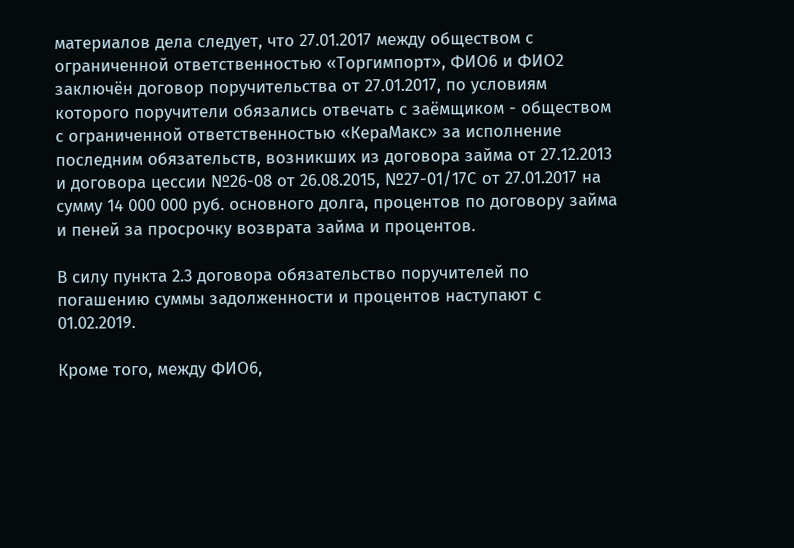материалов дела следует, что 27.01.2017 между обществом с ограниченной ответственностью «Торгимпорт», ФИО6 и ФИО2 заключён договор поручительства от 27.01.2017, по условиям которого поручители обязались отвечать с заёмщиком - обществом с ограниченной ответственностью «КераМакс» за исполнение последним обязательств, возникших из договора займа от 27.12.2013 и договора цессии №26-08 от 26.08.2015, №27-01/17С от 27.01.2017 на сумму 14 000 000 руб. основного долга, процентов по договору займа и пеней за просрочку возврата займа и процентов.

В силу пункта 2.3 договора обязательство поручителей по погашению суммы задолженности и процентов наступают с 01.02.2019.

Кроме того, между ФИО6,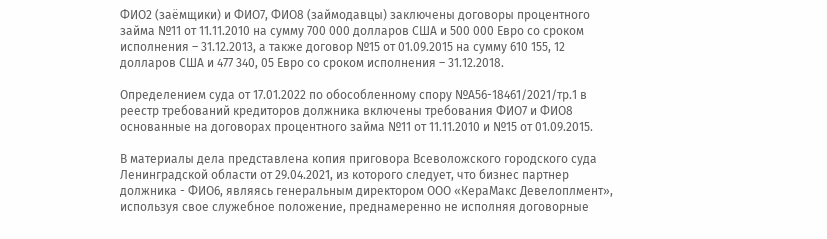ФИО2 (заёмщики) и ФИО7, ФИО8 (займодавцы) заключены договоры процентного займа №11 от 11.11.2010 на сумму 700 000 долларов США и 500 000 Евро со сроком исполнения – 31.12.2013, а также договор №15 от 01.09.2015 на сумму 610 155, 12 долларов США и 477 340, 05 Евро со сроком исполнения – 31.12.2018.

Определением суда от 17.01.2022 по обособленному спору №А56-18461/2021/тр.1 в реестр требований кредиторов должника включены требования ФИО7 и ФИО8 основанные на договорах процентного займа №11 от 11.11.2010 и №15 от 01.09.2015.

В материалы дела представлена копия приговора Всеволожского городского суда Ленинградской области от 29.04.2021, из которого следует, что бизнес партнер должника - ФИО6, являясь генеральным директором ООО «КераМакс Девелоплмент», используя свое служебное положение, преднамеренно не исполняя договорные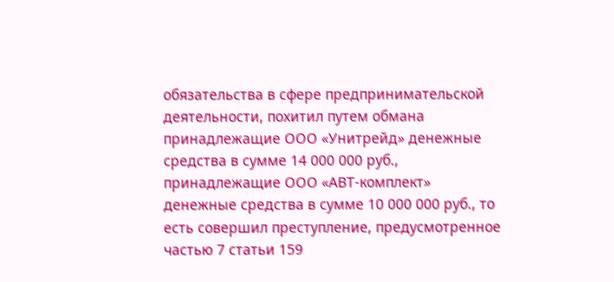обязательства в сфере предпринимательской деятельности, похитил путем обмана принадлежащие ООО «Унитрейд» денежные средства в сумме 14 000 000 руб., принадлежащие ООО «АВТ-комплект» денежные средства в сумме 10 000 000 руб., то есть совершил преступление, предусмотренное частью 7 статьи 159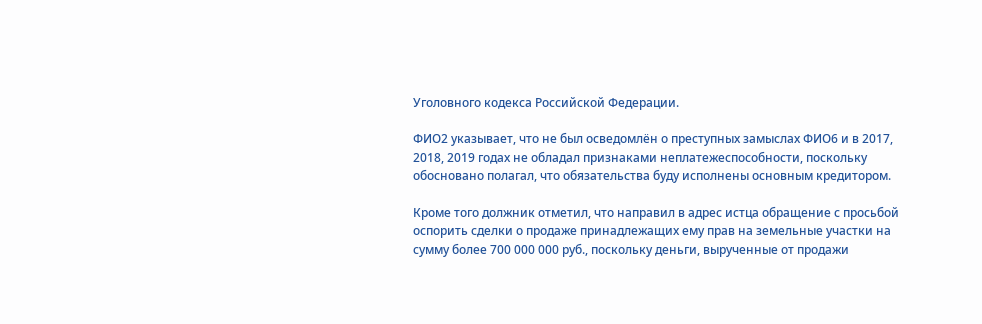Уголовного кодекса Российской Федерации.

ФИО2 указывает, что не был осведомлён о преступных замыслах ФИО6 и в 2017, 2018, 2019 годах не обладал признаками неплатежеспособности, поскольку обосновано полагал, что обязательства буду исполнены основным кредитором.

Кроме того должник отметил, что направил в адрес истца обращение с просьбой оспорить сделки о продаже принадлежащих ему прав на земельные участки на сумму более 700 000 000 руб., поскольку деньги, вырученные от продажи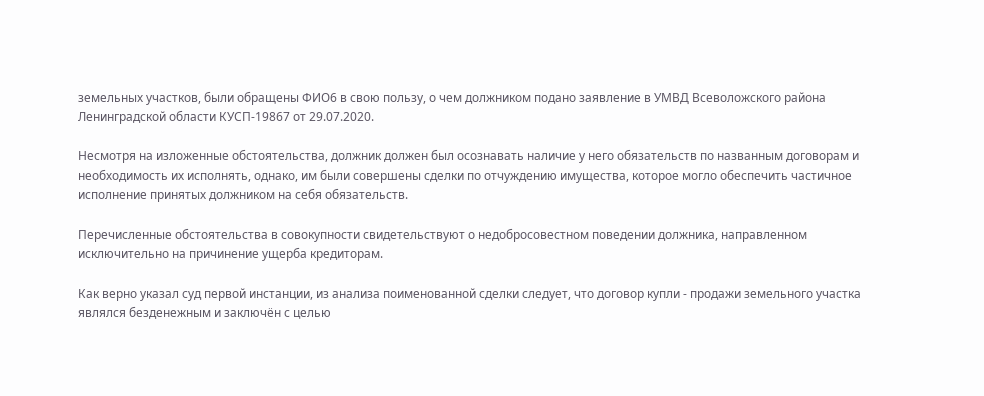земельных участков, были обращены ФИО6 в свою пользу, о чем должником подано заявление в УМВД Всеволожского района Ленинградской области КУСП-19867 от 29.07.2020.

Несмотря на изложенные обстоятельства, должник должен был осознавать наличие у него обязательств по названным договорам и необходимость их исполнять, однако, им были совершены сделки по отчуждению имущества, которое могло обеспечить частичное исполнение принятых должником на себя обязательств.

Перечисленные обстоятельства в совокупности свидетельствуют о недобросовестном поведении должника, направленном исключительно на причинение ущерба кредиторам.

Как верно указал суд первой инстанции, из анализа поименованной сделки следует, что договор купли - продажи земельного участка являлся безденежным и заключён с целью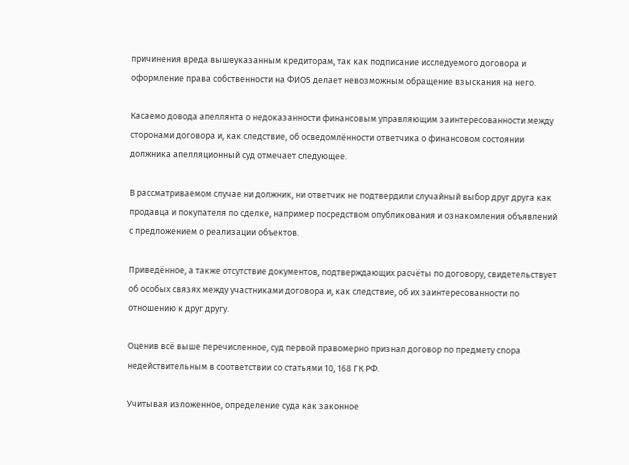причинения вреда вышеуказанным кредиторам, так как подписание исследуемого договора и оформление права собственности на ФИО5 делает невозможным обращение взыскания на него.

Касаемо довода апеллянта о недоказанности финансовым управляющим заинтересованности между сторонами договора и, как следствие, об осведомлённости ответчика о финансовом состоянии должника апелляционный суд отмечает следующее.

В рассматриваемом случае ни должник, ни ответчик не подтвердили случайный выбор друг друга как продавца и покупателя по сделке, например посредством опубликования и ознакомления объявлений с предложением о реализации объектов.

Приведённое, а также отсутствие документов, подтверждающих расчёты по договору, свидетельствует об особых связях между участниками договора и, как следствие, об их заинтересованности по отношению к друг другу.

Оценив всё выше перечисленное, суд первой правомерно признал договор по предмету спора недействительным в соответствии со статьями 10, 168 ГК РФ.

Учитывая изложенное, определение суда как законное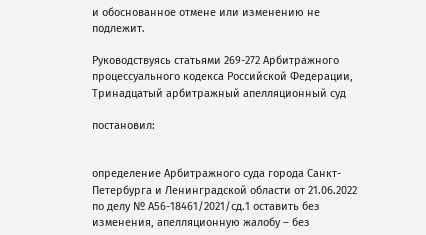и обоснованное отмене или изменению не подлежит.

Руководствуясь статьями 269-272 Арбитражного процессуального кодекса Российской Федерации, Тринадцатый арбитражный апелляционный суд

постановил:


определение Арбитражного суда города Санкт-Петербурга и Ленинградской области от 21.06.2022 по делу № А56-18461/2021/сд.1 оставить без изменения, апелляционную жалобу – без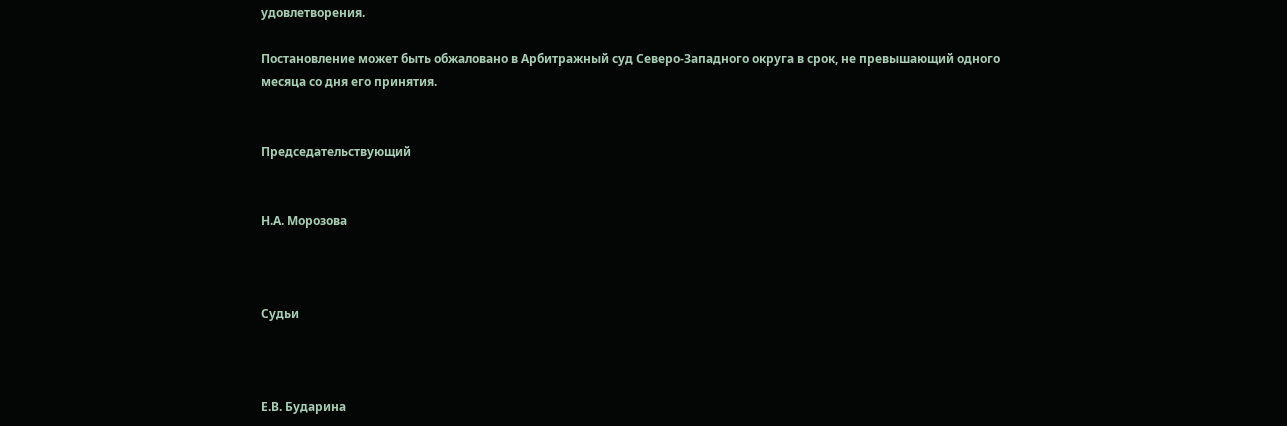удовлетворения.

Постановление может быть обжаловано в Арбитражный суд Северо-Западного округа в срок, не превышающий одного месяца со дня его принятия.


Председательствующий


Н.А. Морозова



Судьи



Е.В. Бударина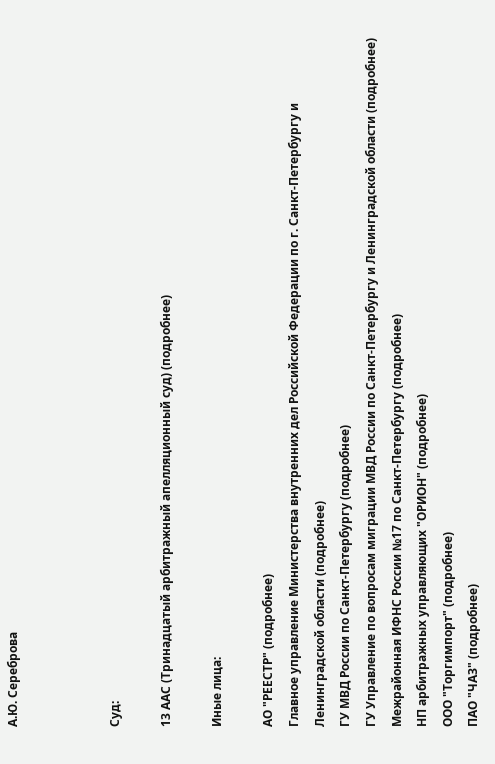А.Ю. Сереброва



Суд:

13 ААС (Тринадцатый арбитражный апелляционный суд) (подробнее)

Иные лица:

АО "РЕЕСТР" (подробнее)
Главное управление Министерства внутренних дел Российской Федерации по г. Санкт-Петербургу и Ленинградской области (подробнее)
ГУ МВД России по Санкт-Петербургу (подробнее)
ГУ Управление по вопросам миграции МВД России по Санкт-Петербургу и Ленинградской области (подробнее)
Межрайонная ИФНС России №17 по Санкт-Петербургу (подробнее)
НП арбитражных управляющих "ОРИОН" (подробнее)
ООО "Торгимпорт" (подробнее)
ПАО "ЧАЗ" (подробнее)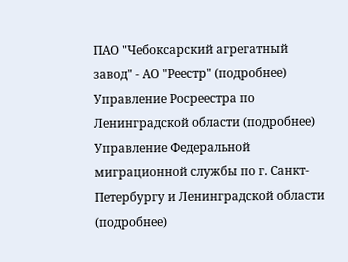ПАО "Чебоксарский агрегатный завод" - АО "Реестр" (подробнее)
Управление Росреестра по Ленинградской области (подробнее)
Управление Федеральной миграционной службы по г. Санкт-Петербургу и Ленинградской области (подробнее)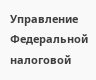Управление Федеральной налоговой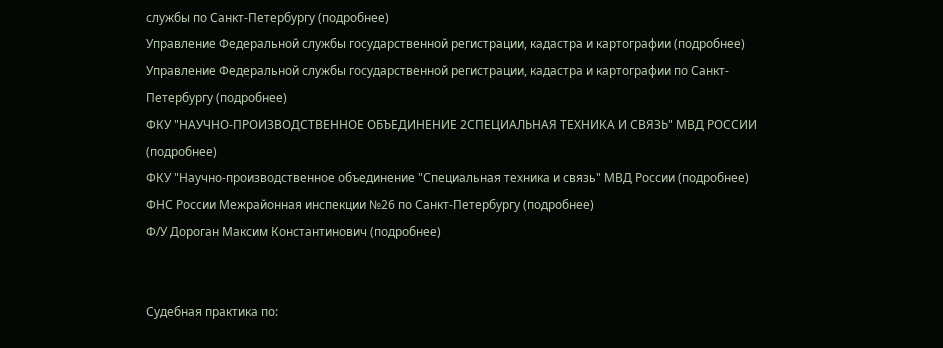службы по Санкт-Петербургу (подробнее)
Управление Федеральной службы государственной регистрации, кадастра и картографии (подробнее)
Управление Федеральной службы государственной регистрации, кадастра и картографии по Санкт-Петербургу (подробнее)
ФКУ "НАУЧНО-ПРОИЗВОДСТВЕННОЕ ОБЪЕДИНЕНИЕ 2СПЕЦИАЛЬНАЯ ТЕХНИКА И СВЯЗЬ" МВД РОССИИ (подробнее)
ФКУ "Научно-производственное объединение "Специальная техника и связь" МВД России (подробнее)
ФНС России Межрайонная инспекции №26 по Санкт-Петербургу (подробнее)
Ф/У Дороган Максим Константинович (подробнее)


Судебная практика по: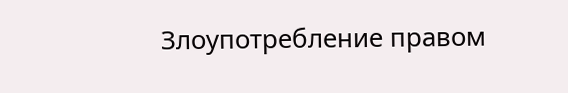Злоупотребление правом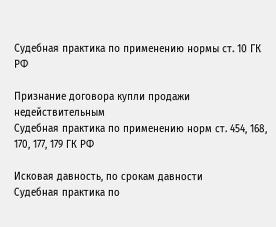Судебная практика по применению нормы ст. 10 ГК РФ

Признание договора купли продажи недействительным
Судебная практика по применению норм ст. 454, 168, 170, 177, 179 ГК РФ

Исковая давность, по срокам давности
Судебная практика по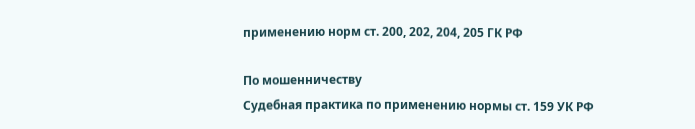применению норм ст. 200, 202, 204, 205 ГК РФ

По мошенничеству
Судебная практика по применению нормы ст. 159 УК РФ